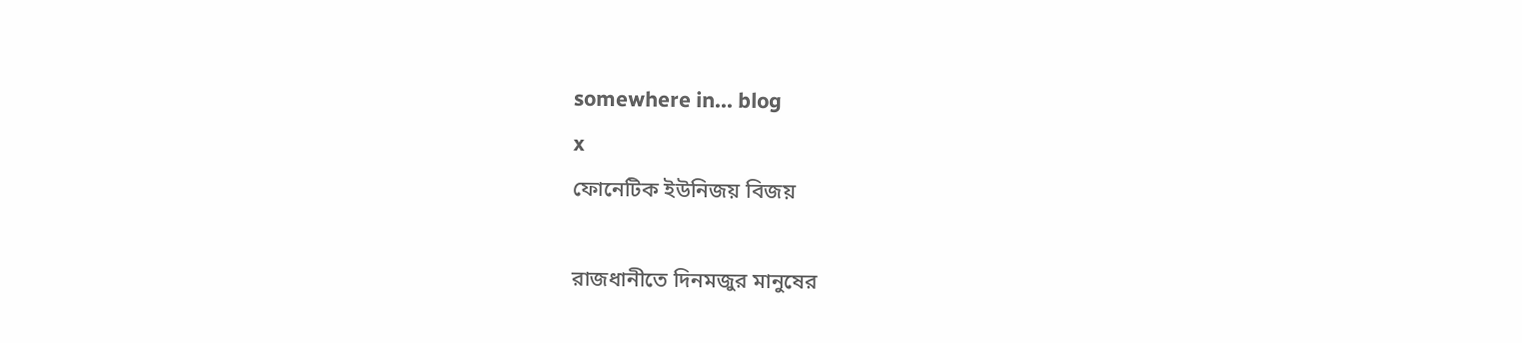somewhere in... blog
x
ফোনেটিক ইউনিজয় বিজয়

রাজধানীতে দিনমজুর মানুষের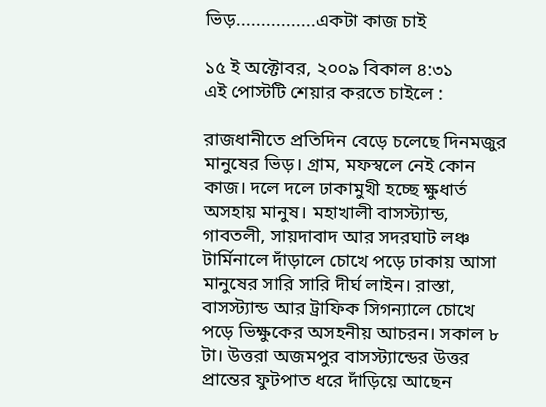ভিড়................একটা কাজ চাই

১৫ ই অক্টোবর, ২০০৯ বিকাল ৪:৩১
এই পোস্টটি শেয়ার করতে চাইলে :

রাজধানীতে প্রতিদিন বেড়ে চলেছে দিনমজুর মানুষের ভিড়। গ্রাম, মফস্বলে নেই কোন কাজ। দলে দলে ঢাকামুখী হচ্ছে ক্ষুধার্ত অসহায় মানুষ। মহাখালী বাসস্ট্যান্ড, গাবতলী, সায়দাবাদ আর সদরঘাট লঞ্চ টার্মিনালে দাঁড়ালে চোখে পড়ে ঢাকায় আসা মানুষের সারি সারি দীর্ঘ লাইন। রাস্তা, বাসস্ট্যান্ড আর ট্রাফিক সিগন্যালে চোখে পড়ে ভিক্ষুকের অসহনীয় আচরন। সকাল ৮ টা। উত্তরা অজমপুর বাসস্ট্যান্ডের উত্তর প্রান্তের ফুটপাত ধরে দাঁড়িয়ে আছেন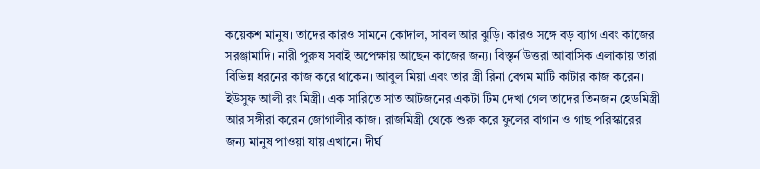কয়েকশ মানুষ। তাদের কারও সামনে কোদাল, সাবল আর ঝুড়ি। কারও সঙ্গে বড় ব্যাগ এবং কাজের সরঞ্জামাদি। নারী পুরুষ সবাই অপেক্ষায় আছেন কাজের জন্য। বিস্তৃর্ন উত্তরা আবাসিক এলাকায় তারা বিভিন্ন ধরনের কাজ করে থাকেন। আবুল মিয়া এবং তার স্ত্রী রিনা বেগম মাটি কাটার কাজ করেন। ইউসুফ আলী রং মিস্ত্রী। এক সারিতে সাত আটজনের একটা টিম দেখা গেল তাদের তিনজন হেডমিস্ত্রী আর সঙ্গীরা করেন জোগালীর কাজ। রাজমিস্ত্রী থেকে শুরু করে ফুলের বাগান ও গাছ পরিস্কারের জন্য মানুষ পাওয়া যায় এখানে। দীর্ঘ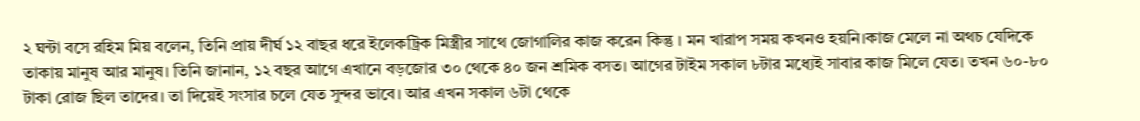২ ঘন্টা বসে রহিম মিয় বলেন, তিনি প্রায় দীর্ঘ ১২ বাছর ধরে ইলেকট্রিক মিস্ত্রীর সাথে জোগালির কাজ করেন কিন্তু । মন খারাপ সময় কখনও হয়নি।কাজ মেলে না অথচ যেদিকে তাকায় মানুষ আর মানুষ। তিনি জানান, ১২ বছর আগে এখানে বড়জোর ৩০ থেকে ৪০ জন শ্রমিক বসত। আগের টাইম সকাল ৮টার মধ্যেই সাবার কাজ মিলে যেত। তখন ৬০-৮০ টাকা রোজ ছিল তাদের। তা দিয়েই সংসার চলে যেত সুন্দর ভাবে। আর এখন সকাল ৬টা থেকে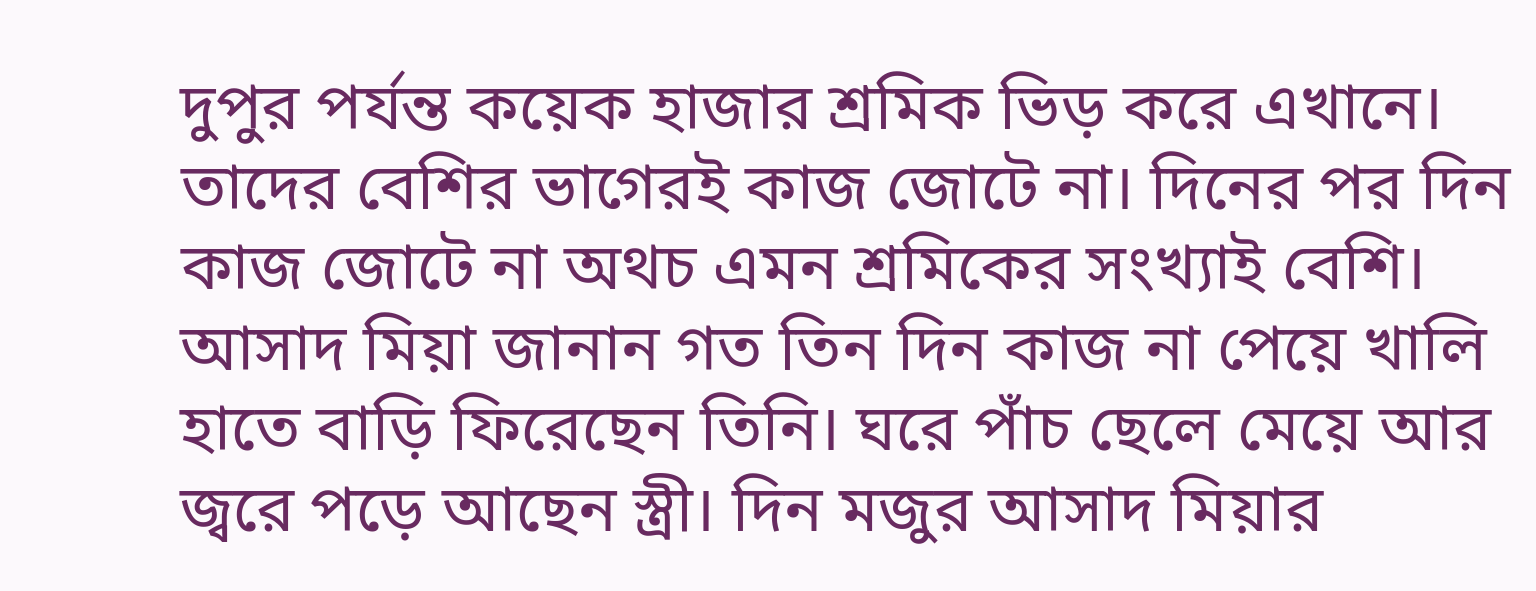দুপুর পর্যন্ত কয়েক হাজার শ্রমিক ভিড় করে এখানে। তাদের বেশির ভাগেরই কাজ জোটে না। দিনের পর দিন কাজ জোটে না অথচ এমন শ্রমিকের সংখ্যাই বেশি। আসাদ মিয়া জানান গত তিন দিন কাজ না পেয়ে খালি হাতে বাড়ি ফিরেছেন তিনি। ঘরে পাঁচ ছেলে মেয়ে আর জ্বরে পড়ে আছেন স্ত্রী। দিন মজুর আসাদ মিয়ার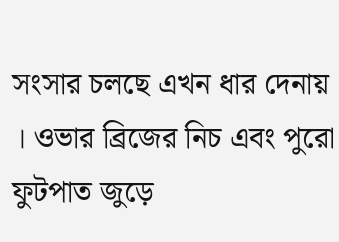সংসার চলছে এখন ধার দেনায় । ওভার ব্রিজের নিচ এবং পুরো ফুটপাত জুড়ে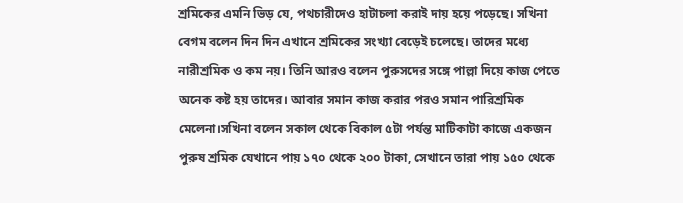শ্রমিকের এমনি ভিড় যে, পথচারীদেও হাটাচলা করাই দায় হয়ে পড়েছে। সখিনা বেগম বলেন দিন দিন এখানে শ্রমিকের সংখ্যা বেড়েই চলেছে। তাদের মধ্যে নারীশ্রমিক ও কম নয়। তিনি আরও বলেন পুরুসদের সঙ্গে পাল্লা দিয়ে কাজ পেতে অনেক কষ্ট হয় তাদের। আবার সমান কাজ করার পরও সমান পারিশ্রমিক মেলেনা।সখিনা বলেন সকাল থেকে বিকাল ৫টা পর্যন্ত মাটিকাটা কাজে একজন পুরুষ শ্রমিক যেখানে পায় ১৭০ থেকে ২০০ টাকা, সেখানে তারা পায় ১৫০ থেকে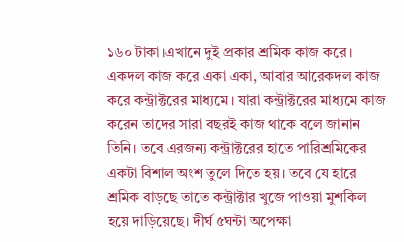১৬০ টাকা।এখানে দুই প্রকার শ্রমিক কাজ করে। একদল কাজ করে একা একা, আবার আরেকদল কাজ করে কন্ট্রাক্টরের মাধ্যমে। যারা কন্ট্রাক্টরের মাধ্যমে কাজ করেন তাদের সারা বছরই কাজ থাকে বলে জানান তিনি। তবে এরজন্য কন্ট্রাক্টরের হাতে পারিশ্রমিকের একটা বিশাল অংশ তুলে দিতে হয়। তবে যে হারে শ্রমিক বাড়ছে তাতে কন্ট্রাক্টার খুজে পাওয়া মুশকিল হয়ে দাড়িয়েছে। দীর্ঘ ৫ঘন্টা অপেক্ষা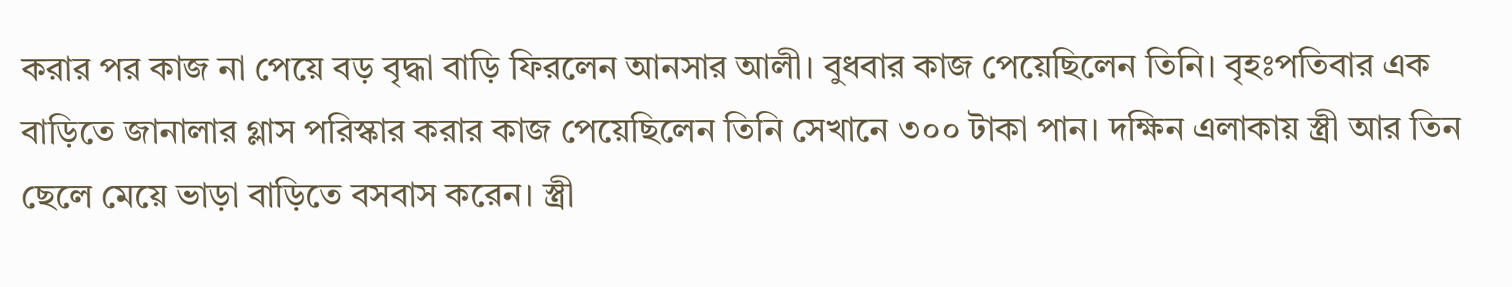করার পর কাজ না পেয়ে বড় বৃদ্ধা বাড়ি ফিরলেন আনসার আলী। বুধবার কাজ পেয়েছিলেন তিনি। বৃহঃপতিবার এক বাড়িতে জানালার গ্লাস পরিস্কার করার কাজ পেয়েছিলেন তিনি সেখানে ৩০০ টাকা পান। দক্ষিন এলাকায় স্ত্রী আর তিন ছেলে মেয়ে ভাড়া বাড়িতে বসবাস করেন। স্ত্রী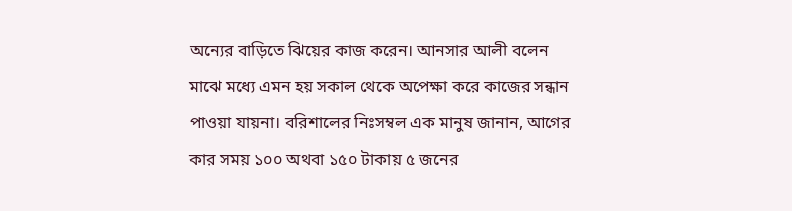অন্যের বাড়িতে ঝিয়ের কাজ করেন। আনসার আলী বলেন মাঝে মধ্যে এমন হয় সকাল থেকে অপেক্ষা করে কাজের সন্ধান পাওয়া যায়না। বরিশালের নিঃসম্বল এক মানুষ জানান, আগের কার সময় ১০০ অথবা ১৫০ টাকায় ৫ জনের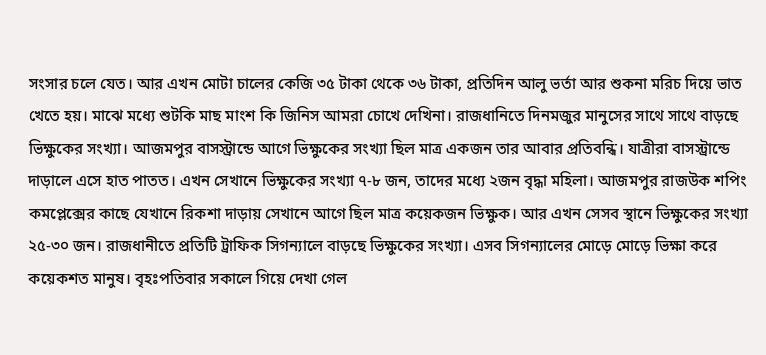সংসার চলে যেত। আর এখন মোটা চালের কেজি ৩৫ টাকা থেকে ৩৬ টাকা, প্রতিদিন আলু ভর্তা আর শুকনা মরিচ দিয়ে ভাত খেতে হয়। মাঝে মধ্যে শুটকি মাছ মাংশ কি জিনিস আমরা চোখে দেখিনা। রাজধানিতে দিনমজুর মানুসের সাথে সাথে বাড়ছে ভিক্ষুকের সংখ্যা। আজমপুর বাসস্ট্রান্ডে আগে ভিক্ষুকের সংখ্যা ছিল মাত্র একজন তার আবার প্রতিবন্ধি। যাত্রীরা বাসস্ট্রান্ডে দাড়ালে এসে হাত পাতত। এখন সেখানে ভিক্ষুকের সংখ্যা ৭-৮ জন, তাদের মধ্যে ২জন বৃদ্ধা মহিলা। আজমপুর রাজউক শপিং কমপ্লেক্সের কাছে যেখানে রিকশা দাড়ায় সেখানে আগে ছিল মাত্র কয়েকজন ভিক্ষুক। আর এখন সেসব স্থানে ভিক্ষুকের সংখ্যা ২৫-৩০ জন। রাজধানীতে প্রতিটি ট্রাফিক সিগন্যালে বাড়ছে ভিক্ষুকের সংখ্যা। এসব সিগন্যালের মোড়ে মোড়ে ভিক্ষা করে কয়েকশত মানুষ। বৃহঃপতিবার সকালে গিয়ে দেখা গেল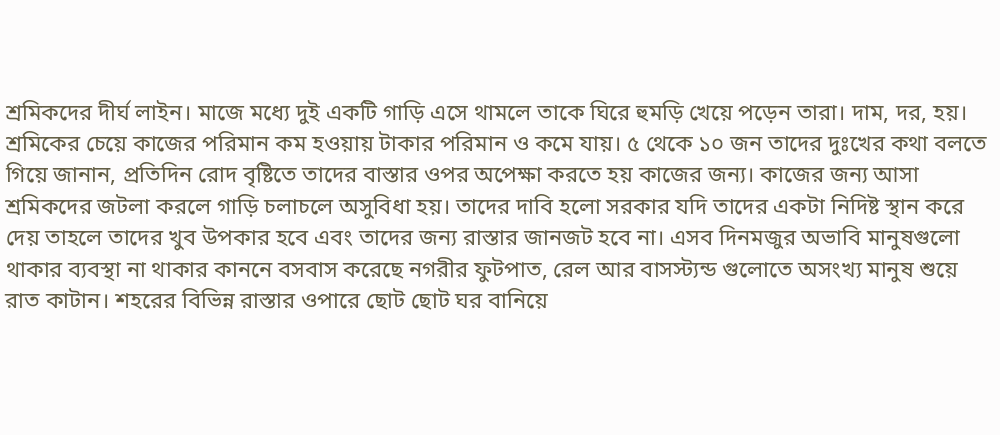শ্রমিকদের দীর্ঘ লাইন। মাজে মধ্যে দুই একটি গাড়ি এসে থামলে তাকে ঘিরে হুমড়ি খেয়ে পড়েন তারা। দাম, দর, হয়। শ্রমিকের চেয়ে কাজের পরিমান কম হওয়ায় টাকার পরিমান ও কমে যায়। ৫ থেকে ১০ জন তাদের দুঃখের কথা বলতে গিয়ে জানান, প্রতিদিন রোদ বৃষ্টিতে তাদের বাস্তার ওপর অপেক্ষা করতে হয় কাজের জন্য। কাজের জন্য আসা শ্রমিকদের জটলা করলে গাড়ি চলাচলে অসুবিধা হয়। তাদের দাবি হলো সরকার যদি তাদের একটা নিদিষ্ট স্থান করে দেয় তাহলে তাদের খুব উপকার হবে এবং তাদের জন্য রাস্তার জানজট হবে না। এসব দিনমজুর অভাবি মানুষগুলো থাকার ব্যবস্থা না থাকার কাননে বসবাস করেছে নগরীর ফুটপাত, রেল আর বাসস্ট্যন্ড গুলোতে অসংখ্য মানুষ শুয়ে রাত কাটান। শহরের বিভিন্ন রাস্তার ওপারে ছোট ছোট ঘর বানিয়ে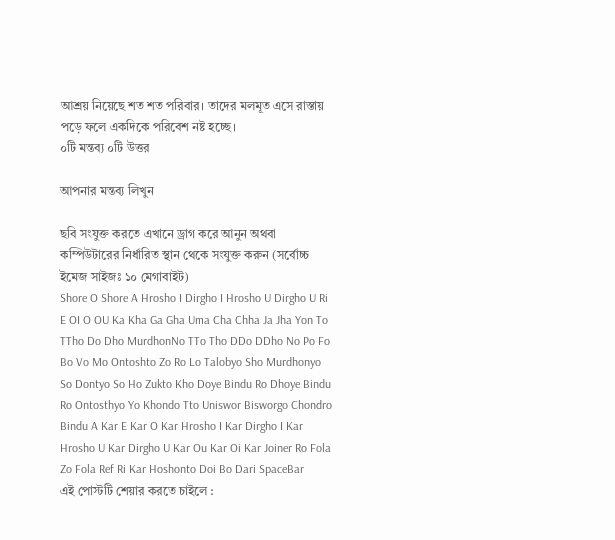আশ্রয় নিয়েছে শত শত পরিবার। তাদের মলমূত এসে রাস্তায় পড়ে ফলে একদিকে পরিবেশ নষ্ট হচ্ছে।
০টি মন্তব্য ০টি উত্তর

আপনার মন্তব্য লিখুন

ছবি সংযুক্ত করতে এখানে ড্রাগ করে আনুন অথবা কম্পিউটারের নির্ধারিত স্থান থেকে সংযুক্ত করুন (সর্বোচ্চ ইমেজ সাইজঃ ১০ মেগাবাইট)
Shore O Shore A Hrosho I Dirgho I Hrosho U Dirgho U Ri E OI O OU Ka Kha Ga Gha Uma Cha Chha Ja Jha Yon To TTho Do Dho MurdhonNo TTo Tho DDo DDho No Po Fo Bo Vo Mo Ontoshto Zo Ro Lo Talobyo Sho Murdhonyo So Dontyo So Ho Zukto Kho Doye Bindu Ro Dhoye Bindu Ro Ontosthyo Yo Khondo Tto Uniswor Bisworgo Chondro Bindu A Kar E Kar O Kar Hrosho I Kar Dirgho I Kar Hrosho U Kar Dirgho U Kar Ou Kar Oi Kar Joiner Ro Fola Zo Fola Ref Ri Kar Hoshonto Doi Bo Dari SpaceBar
এই পোস্টটি শেয়ার করতে চাইলে :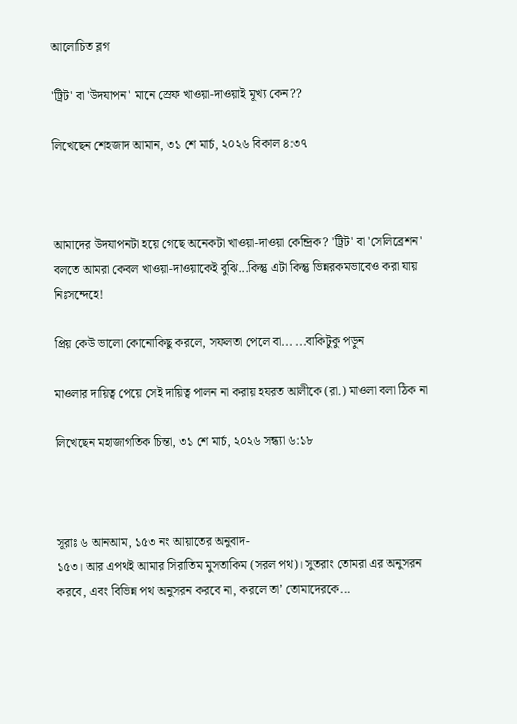আলোচিত ব্লগ

'ট্রিট' বা 'উদযাপন' মানে স্রেফ খাওয়া-দাওয়াই মূখ্য কেন??

লিখেছেন শেহজাদ আমান, ৩১ শে মার্চ, ২০২৬ বিকাল ৪:৩৭



আমাদের উদযাপনটা হয়ে গেছে অনেকটা খাওয়া-দাওয়া কেন্দ্রিক? 'ট্রিট' বা 'সেলিব্রেশন' বলতে আমরা কেবল খাওয়া-দাওয়াকেই বুঝি...কিন্তু এটা কিন্তু ভিন্নরকমভাবেও করা যায় নিঃসন্দেহে!

প্রিয় কেউ ভালো কোনোকিছু করলে, সফলতা পেলে বা... ...বাকিটুকু পড়ুন

মাওলার দায়িত্ব পেয়ে সেই দায়িত্ব পালন না করায় হযরত আলীকে (রা.) মাওলা বলা ঠিক না

লিখেছেন মহাজাগতিক চিন্তা, ৩১ শে মার্চ, ২০২৬ সন্ধ্যা ৬:১৮



সূরাঃ ৬ আনআম, ১৫৩ নং আয়াতের অনুবাদ-
১৫৩। আর এপথই আমার সিরাতিম মুসতাকিম (সরল পথ)। সুতরাং তোমরা এর অনুসরন করবে, এবং বিভিন্ন পথ অনুসরন করবে না, করলে তা’ তোমাদেরকে...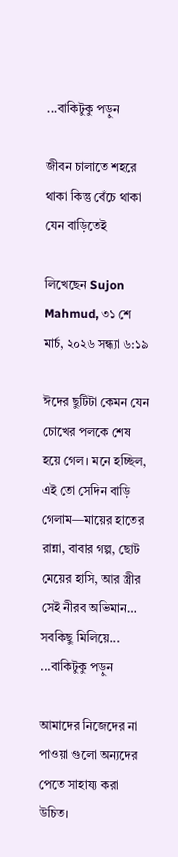...বাকিটুকু পড়ুন

জীবন চালাতে শহরে থাকা কিন্তু বেঁচে থাকা যেন বাড়িতেই

লিখেছেন Sujon Mahmud, ৩১ শে মার্চ, ২০২৬ সন্ধ্যা ৬:১৯

ঈদের ছুটিটা কেমন যেন চোখের পলকে শেষ হয়ে গেল। মনে হচ্ছিল, এই তো সেদিন বাড়ি গেলাম—মায়ের হাতের রান্না, বাবার গল্প, ছোট মেয়ের হাসি, আর স্ত্রীর সেই নীরব অভিমান… সবকিছু মিলিয়ে... ...বাকিটুকু পড়ুন

আমাদের নিজেদের না পাওয়া গুলো অন্যদের পেতে সাহায্য করা উচিত।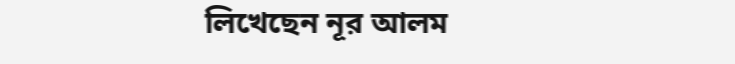লিখেছেন নূর আলম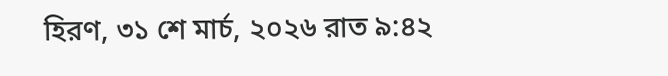হিরণ, ৩১ শে মার্চ, ২০২৬ রাত ৯:৪২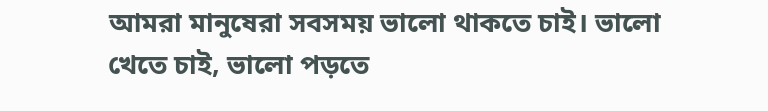আমরা মানুষেরা সবসময় ভালো থাকতে চাই। ভালো খেতে চাই, ভালো পড়তে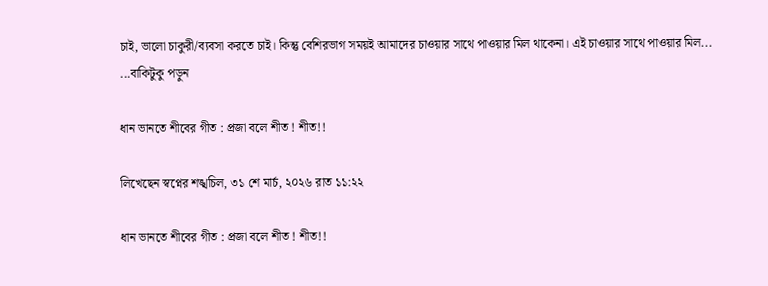চাই, ভালো চাকুরী/ব্যবসা করতে চাই। কিন্তু বেশিরভাগ সময়ই আমাদের চাওয়ার সাথে পাওয়ার মিল থাকেনা। এই চাওয়ার সাথে পাওয়ার মিল... ...বাকিটুকু পড়ুন

ধান ভানতে শীবের গীত : প্রজা বলে শীত ! শীত!!

লিখেছেন স্বপ্নের শঙ্খচিল, ৩১ শে মার্চ, ২০২৬ রাত ১১:২২

ধান ভানতে শীবের গীত : প্রজা বলে শীত ! শীত!!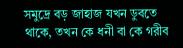সমুদ্রে বড় জাহাজ যখন ডুবতে থাকে, তখন কে ধনী বা কে গরীব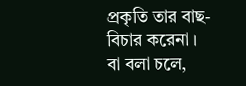প্রকৃতি তার বাছ-বিচার করেনা ।
বা বলা চলে,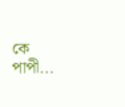কে পাপী...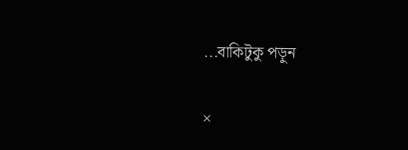...বাকিটুকু পড়ুন

×